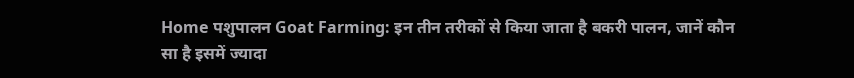Home पशुपालन Goat Farming: इन तीन तरीकों से किया जाता है बकरी पालन, जानें कौन सा है इसमें ज्यादा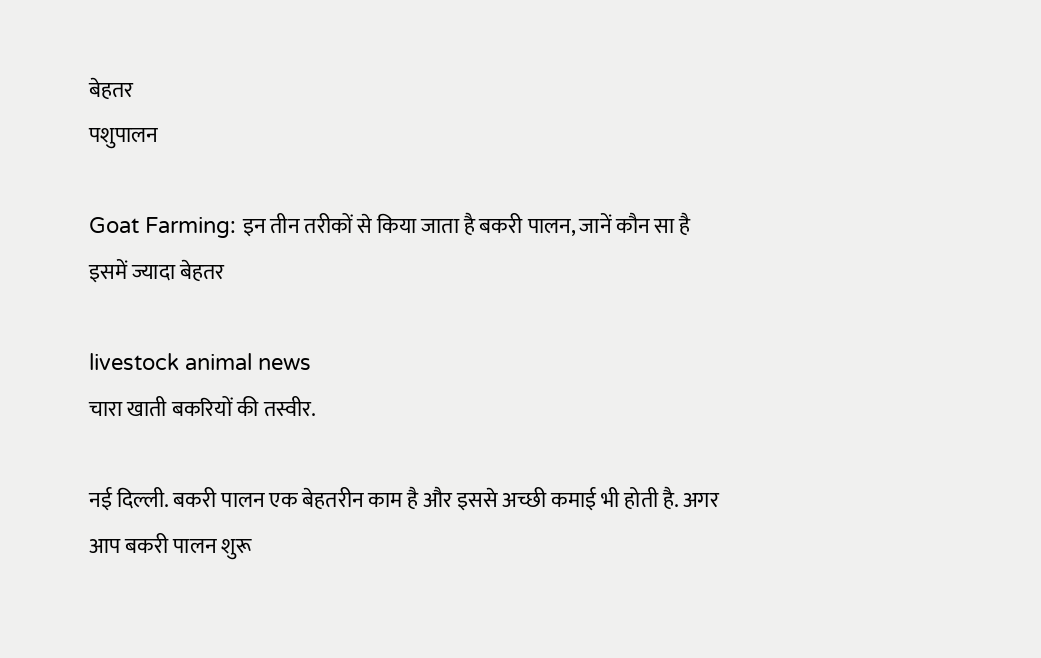बेहतर
पशुपालन

Goat Farming: इन तीन तरीकों से किया जाता है बकरी पालन, जानें कौन सा है इसमें ज्यादा बेहतर

livestock animal news
चारा खाती बकरियों की तस्वीर.

नई दिल्ली. बकरी पालन एक बेहतरीन काम है और इससे अच्छी कमाई भी होती है. अगर आप बकरी पालन शुरू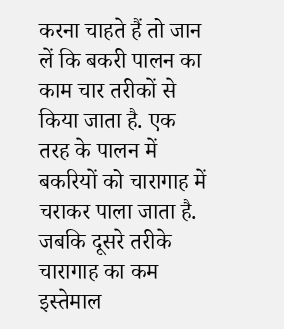करना चाहते हैं तो जान लें कि बकरी पालन का काम चार तरीकों से किया जाता है. एक तरह के पालन में बकरियों को चारागाह में चराकर पाला जाता है. जबकि दूसरे तरीके चारागाह का कम इस्तेमाल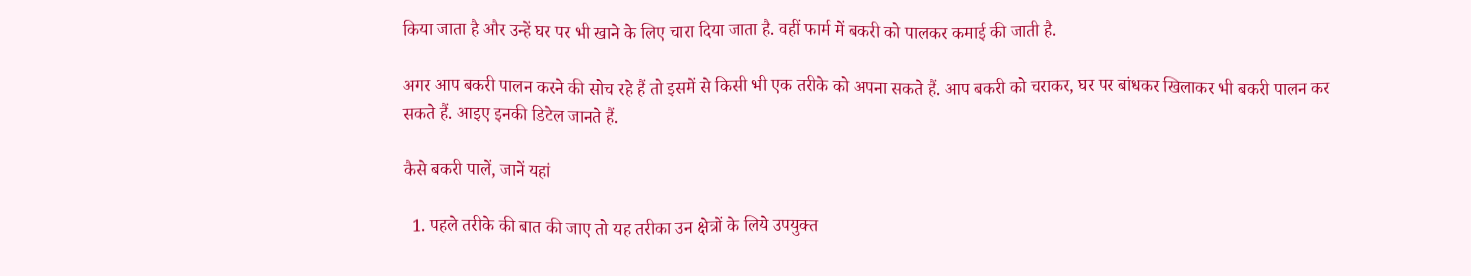किया जाता है और उन्हें घर पर भी खाने के लिए चारा दिया जाता है. वहीं फार्म में बकरी को पालकर कमाई की जाती है.

अगर आप बकरी पालन करने की सोच रहे हैं तो इसमें से किसी भी एक तरीके को अपना सकते हैं. आप बकरी को चराकर, घर पर बांधकर खिलाकर भी बकरी पालन कर सकते हैं. आइए इनकी डिटेल जानते हैं.

कैसे बकरी पालें, जानें यहां

  1. पहले तरीके की बात की जाए तो यह तरीका उन क्षेत्रों के लिये उपयुक्त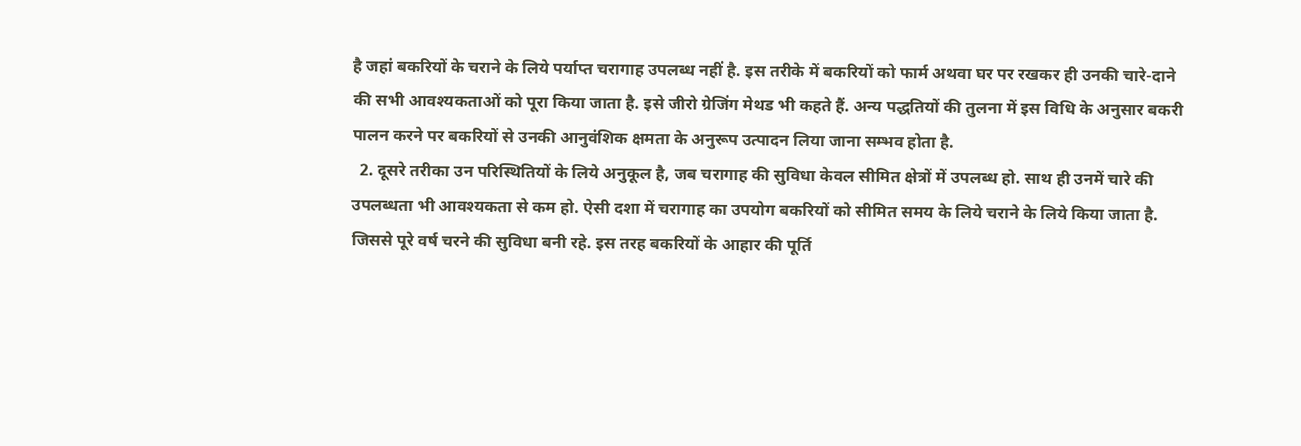है जहां बकरियों के चराने के लिये पर्याप्त चरागाह उपलब्ध नहीं है. इस तरीके में बकरियों को फार्म अथवा घर पर रखकर ही उनकी चारे-दाने की सभी आवश्यकताओं को पूरा किया जाता है. इसे जीरो ग्रेजिंग मेथड भी कहते हैं. अन्य पद्धतियों की तुलना में इस विधि के अनुसार बकरी पालन करने पर बकरियों से उनकी आनुवंशिक क्षमता के अनुरूप उत्पादन लिया जाना सम्भव होता है.
  2. दूसरे तरीका उन परिस्थितियों के लिये अनुकूल है, जब चरागाह की सुविधा केवल सीमित क्षेत्रों में उपलब्ध हो. साथ ही उनमें चारे की उपलब्धता भी आवश्यकता से कम हो. ऐसी दशा में चरागाह का उपयोग बकरियों को सीमित समय के लिये चराने के लिये किया जाता है. जिससे पूरे वर्ष चरने की सुविधा बनी रहे. इस तरह बकरियों के आहार की पूर्ति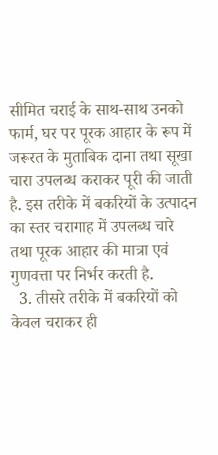सीमित चराई के साथ-साथ उनको फार्म, घर पर पूरक आहार के रूप में जरूरत के मुताबिक दाना तथा सूखा चारा उपलब्ध कराकर पूरी की जाती है. इस तरीके में बकरियों के उत्पादन का स्तर चरागाह में उपलब्ध चारे तथा पूरक आहार की मात्रा एवं गुणवत्ता पर निर्भर करती है.
  3. तीसरे तरीके में बकरियों को केवल चराकर ही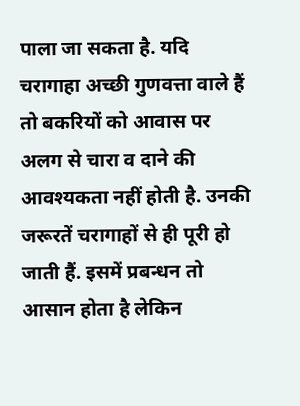पाला जा सकता है. यदि चरागाहा अच्छी गुणवत्ता वाले हैं तो बकरियों को आवास पर अलग से चारा व दाने की आवश्यकता नहीं होती है. उनकी जरूरतें चरागाहों से ही पूरी हो जाती हैं. इसमें प्रबन्धन तो आसान होता है लेकिन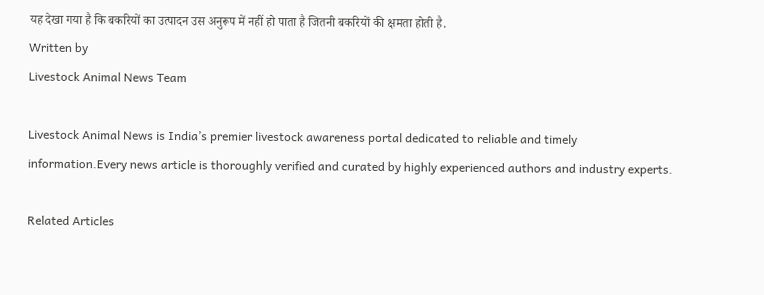यह देखा गया है कि बकरियों का उत्पादन उस अनुरूप में नहीं हो पाता है जितनी बकरियों की क्षमता होती है.
Written by
Livestock Animal News Team

Livestock Animal News is India’s premier livestock awareness portal dedicated to reliable and timely information.Every news article is thoroughly verified and curated by highly experienced authors and industry experts.

Related Articles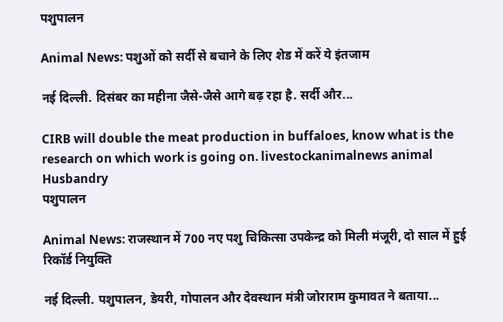पशुपालन

Animal News: पशुओं को सर्दी से बचाने के लिए शेड में करें ये इंतजाम

नई दिल्ली. दिसंबर का महीना जैसे-जैसे आगे बढ़ रहा है. सर्दी और...

CIRB will double the meat production in buffaloes, know what is the research on which work is going on. livestockanimalnews animal Husbandry
पशुपालन

Animal News: राजस्थान में 700 नए पशु चिकित्सा उपकेन्द्र को मिली मंजूरी, दो साल में हुई रिकॉर्ड नियुक्ति

नई दिल्ली. पशुपालन, डेयरी, गोपालन और देवस्थान मंत्री जोराराम कुमावत ने बताया...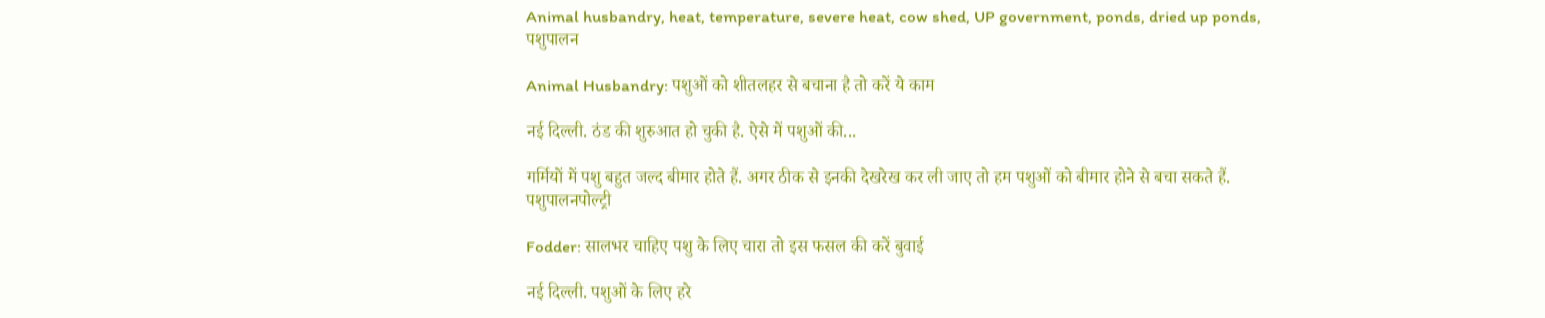Animal husbandry, heat, temperature, severe heat, cow shed, UP government, ponds, dried up ponds,
पशुपालन

Animal Husbandry: पशुओं को शीतलहर से बचाना है तो करें ये काम

नई दिल्ली. ठंड की शुरुआत हो चुकी है. ऐसे में पशुओं की...

गर्मियों में पशु बहुत जल्द बीमार होते हैं. अगर ठीक से इनकी देखरेख कर ली जाए तो हम पशुओं को बीमार होने से बचा सकते हैं.
पशुपालनपोल्ट्री

Fodder: सालभर चाहिए पशु के लिए चारा तो इस फसल की करें बुवाई

नई दिल्ली. पशुओं के लिए हरे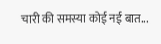चारी की समस्या कोई नई बात...